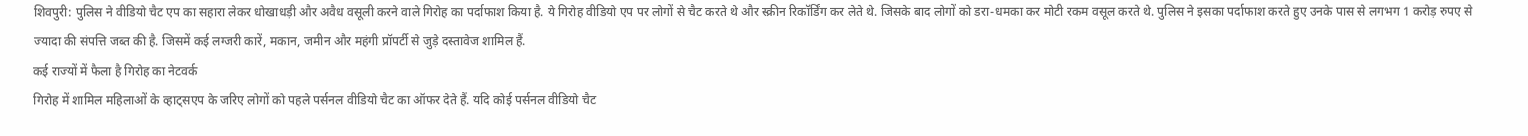शिवपुरी: पुलिस ने वीडियो चैट एप का सहारा लेकर धोखाधड़ी और अवैध वसूली करने वाले गिरोह का पर्दाफाश किया है. ये गिरोह वीडियो एप पर लोगों से चैट करते थे और स्क्रीन रिकॉर्डिंग कर लेते थे. जिसके बाद लोगों को डरा-धमका कर मोटी रकम वसूल करते थे. पुलिस ने इसका पर्दाफाश करते हुए उनके पास से लगभग 1 करोड़ रुपए से ज्यादा की संपत्ति जब्त की है. जिसमें कई लग्जरी कारें, मकान, जमीन और महंगी प्रॉपर्टी से जुड़े दस्तावेज शामिल हैं.
कई राज्यों में फैला है गिरोह का नेटवर्क
गिरोह में शामिल महिलाओं के व्हाट्सएप के जरिए लोगों को पहले पर्सनल वीडियो चैट का ऑफर देते हैं. यदि कोई पर्सनल वीडियो चैट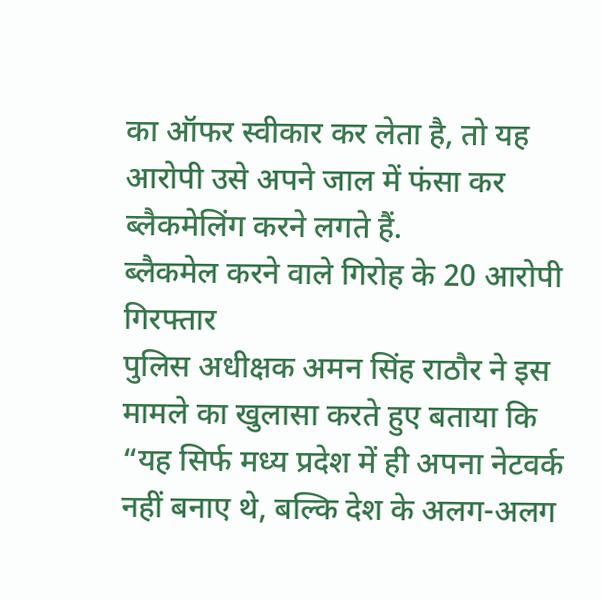का ऑफर स्वीकार कर लेता है, तो यह आरोपी उसे अपने जाल में फंसा कर ब्लैकमेलिंग करने लगते हैं.
ब्लैकमेल करने वाले गिरोह के 20 आरोपी गिरफ्तार
पुलिस अधीक्षक अमन सिंह राठौर ने इस मामले का खुलासा करते हुए बताया कि “यह सिर्फ मध्य प्रदेश में ही अपना नेटवर्क नहीं बनाए थे, बल्कि देश के अलग-अलग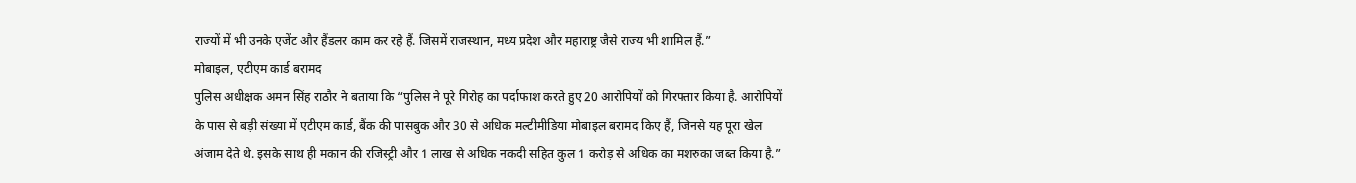राज्यों में भी उनके एजेंट और हैंडलर काम कर रहे हैं. जिसमें राजस्थान, मध्य प्रदेश और महाराष्ट्र जैसे राज्य भी शामिल हैं.”
मोबाइल, एटीएम कार्ड बरामद
पुलिस अधीक्षक अमन सिंह राठौर ने बताया कि “पुलिस ने पूरे गिरोह का पर्दाफाश करते हुए 20 आरोपियों को गिरफ्तार किया है. आरोपियों के पास से बड़ी संख्या में एटीएम कार्ड, बैंक की पासबुक और 30 से अधिक मल्टीमीडिया मोबाइल बरामद किए हैं, जिनसे यह पूरा खेल अंजाम देते थे. इसके साथ ही मकान की रजिस्ट्री और 1 लाख से अधिक नकदी सहित कुल 1 करोड़ से अधिक का मशरुका जब्त किया है.”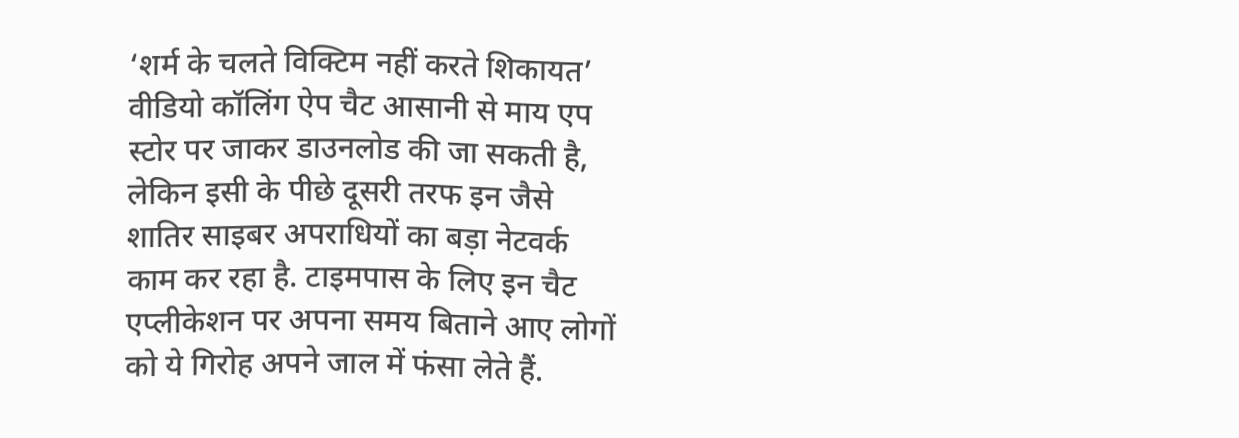‘शर्म के चलते विक्टिम नहीं करते शिकायत’
वीडियो कॉलिंग ऐप चैट आसानी से माय एप स्टोर पर जाकर डाउनलोड की जा सकती है, लेकिन इसी के पीछे दूसरी तरफ इन जैसे शातिर साइबर अपराधियों का बड़ा नेटवर्क काम कर रहा है. टाइमपास के लिए इन चैट एप्लीकेशन पर अपना समय बिताने आए लोगों को ये गिरोह अपने जाल में फंसा लेते हैं.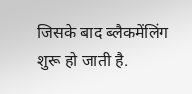जिसके बाद ब्लैकमेंलिंग शुरू हो जाती है.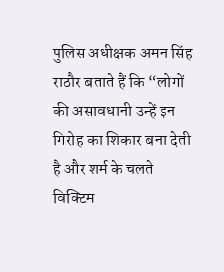पुलिस अधीक्षक अमन सिंह राठौर बताते हैं कि “लोगों की असावधानी उन्हें इन गिरोह का शिकार बना देती है और शर्म के चलते विक्टिम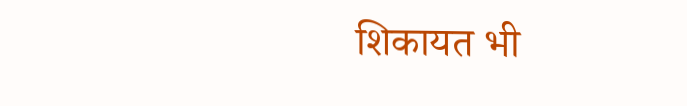शिकायत भी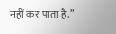नहीं कर पाता है.”